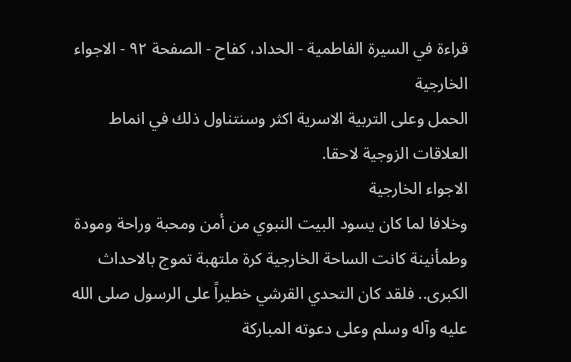قراءة في السيرة الفاطمية - الحداد، كفاح - الصفحة ٩٢ - الاجواء الخارجية
الحمل وعلى التربية الاسرية اكثر وسنتناول ذلك في انماط العلاقات الزوجية لاحقا.
الاجواء الخارجية
وخلافا لما كان يسود البيت النبوي من أمن ومحبة وراحة ومودة وطمأنينة كانت الساحة الخارجية كرة ملتهبة تموج بالاحداث الكبرى.. فلقد كان التحدي القرشي خطيراً على الرسول صلى الله عليه وآله وسلم وعلى دعوته المباركة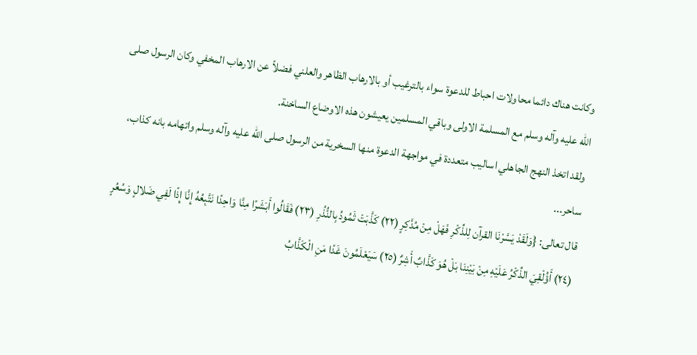وكانت هناك دائما محاولات احباط للدعوة سواء بالترغيب أو بالارهاب الظاهر والعلني فضلاً عن الارهاب المخفي وكان الرسول صلى الله عليه وآله وسلم مع المسلمة الاولى وباقي المسلمين يعيشون هذه الاوضاع الساخنة.
ولقد اتخذ النهج الجاهلي اساليب متعددة في مواجهة الدعوة منها السخرية من الرسول صلى الله عليه وآله وسلم واتهامه بانه كذاب، ساحر...
قال تعالى: {وَلَقَدْ يَسَّرْنَا القرآن لِلذِّكْرِ فَهَلْ مِنْ مُدَّكِرٍ (٢٢) كَذَّبَتْ ثَمُودُ بِالنُّذُرِ (٢٣) فَقَالُوا أَبَشَرًا مِنَّا وَاحِدًا نَتَّبِعُهُ إِنَّا إِذًا لَفِي ضَلالٍ وَسُعُرٍ (٢٤) أَؤُلْقِيَ الذِّكْرُ عَلَيْهِ مِنْ بَيْنِنَا بَلْ هُوَ كَذَّابٌ أَشِرٌ (٢٥) سَيَعْلَمُونَ غَدًا مَنِ الْكَذَّابُ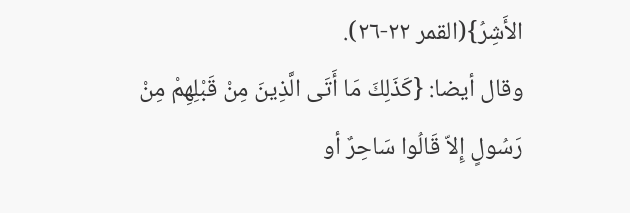الأَشِرُ}(القمر ٢٢-٢٦).
وقال أيضا: {كَذَلِكَ مَا أَتَى الَّذِينَ مِنْ قَبْلِهِمْ مِنْ رَسُولٍ إِلاّ قَالُوا سَاحِرٌ أو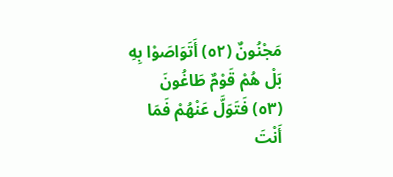مَجْنُونٌ (٥٢) أَتَوَاصَوْا بِهِ بَلْ هُمْ قَوْمٌ طَاغُونَ (٥٣) فَتَوَلَّ عَنْهُمْ فَمَا أَنْتَ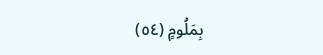بِمَلُومٍ (٥٤)